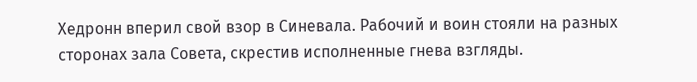Хедронн вперил свой взор в Синевала. Рабочий и воин стояли на разных сторонах зала Совета, скрестив исполненные гнева взгляды.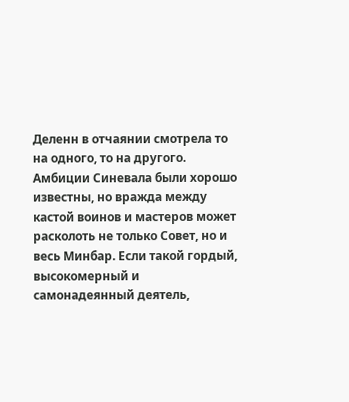Деленн в отчаянии смотрела то на одного, то на другого. Амбиции Синевала были хорошо известны, но вражда между кастой воинов и мастеров может расколоть не только Совет, но и весь Минбар. Если такой гордый, высокомерный и самонадеянный деятель,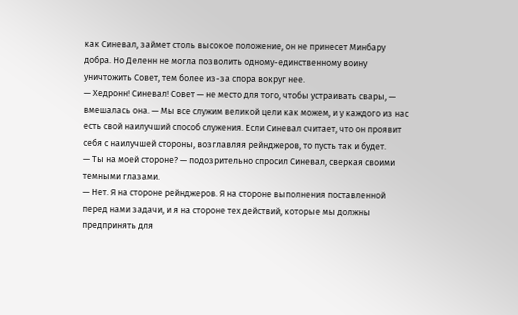как Синевал, займет столь высокое положение, он не принесет Минбару добра. Но Деленн не могла позволить одному-единственному воину уничтожить Совет, тем более из-за спора вокруг нее.
— Хедронн! Синевал! Совет — не место для того, чтобы устраивать свары, — вмешалась она. — Мы все служим великой цели как можем, и у каждого из нас есть свой наилучший способ служения. Если Синевал считает, что он проявит себя с наилучшей стороны, возглавляя рейнджеров, то пусть так и будет.
— Ты на моей стороне? — подозрительно спросил Синевал, сверкая своими темными глазами.
— Нет. Я на стороне рейнджеров. Я на стороне выполнения поставленной перед нами задачи, и я на стороне тех действий, которые мы должны предпринять для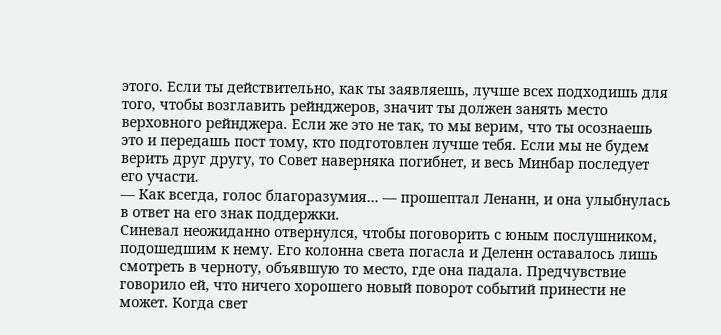этого. Если ты действительно, как ты заявляешь, лучше всех подходишь для того, чтобы возглавить рейнджеров, значит ты должен занять место верховного рейнджера. Если же это не так, то мы верим, что ты осознаешь это и передашь пост тому, кто подготовлен лучше тебя. Если мы не будем верить друг другу, то Совет наверняка погибнет, и весь Минбар последует его участи.
— Как всегда, голос благоразумия… — прошептал Ленанн, и она улыбнулась в ответ на его знак поддержки.
Синевал неожиданно отвернулся, чтобы поговорить с юным послушником, подошедшим к нему. Его колонна света погасла и Деленн оставалось лишь смотреть в черноту, объявшую то место, где она падала. Предчувствие говорило ей, что ничего хорошего новый поворот событий принести не может. Когда свет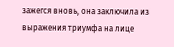зажегся вновь, она заключила из выражения триумфа на лице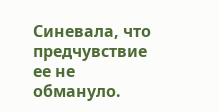Синевала, что предчувствие ее не обмануло.